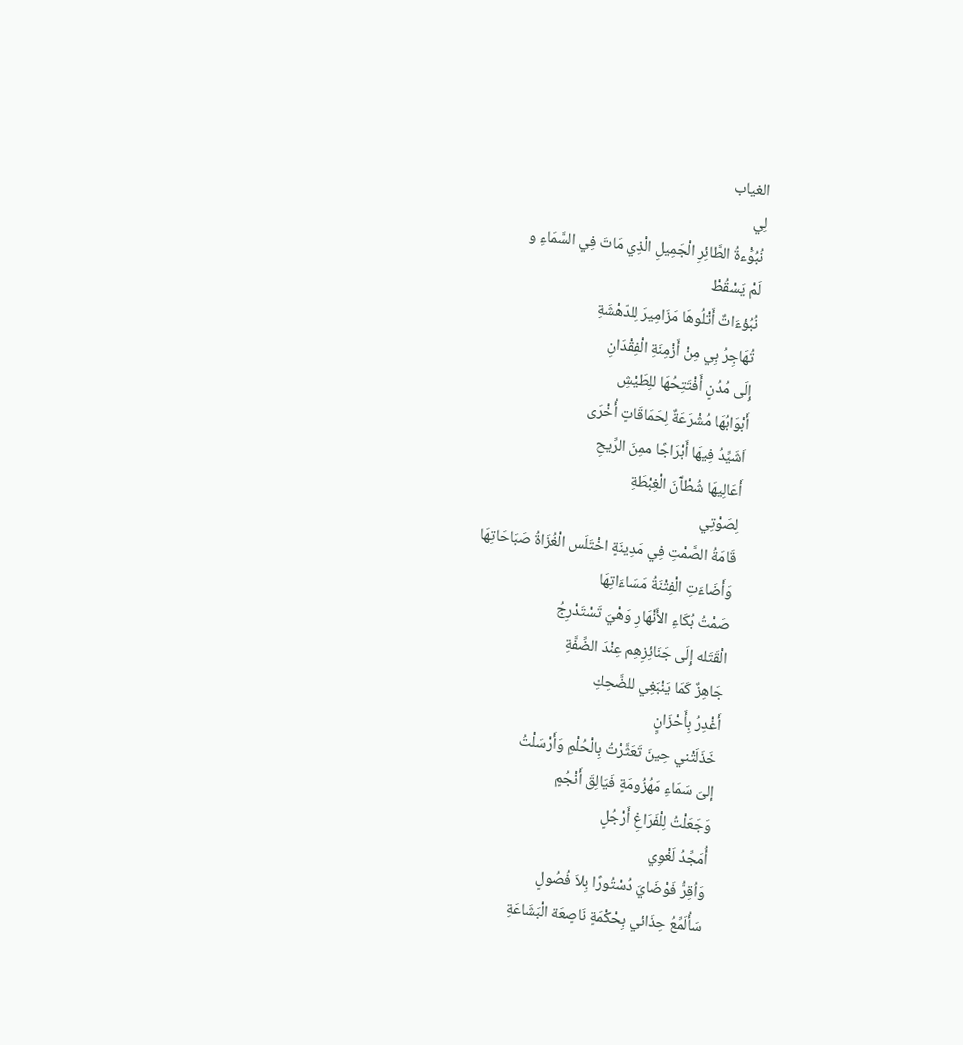الغياب
لِي
نُبُوَْءةُ الطَّائِرِ الْجَمِيلِ الْذِي مَاتَ فِي السَّمَاءِ و
لَمْ يَسْقُطْ
نُبُؤءَاتٌ أَتْلُوهَا مَزَامِيرَ لِلدّهْشَةِ
تُهَاجِرُ بِي مِنْ أَزْمِنَةِ الْفِقْدَانِ
إِلَى مُدُنٍ أَفْتَتِحُهَا للِطَيْشِ
أَبْوَابُهَا مُشْرَعَةٌ لِحَمَاقَاتٍ أُخْرَى
اَشَيِّدُ فِيهَا أَبْرَاجًا ممِنَ الرِّيحِ
أَعَالِيهَا شُطْآَنَ الْغِبْطَةِ
لِصَوْتِي
قَامَةُ الصَّمْتِ فِي مَدِينَةٍ اخْتَلَس الْغُزَاةُ صَبَاحَاتِهَا
وَأَضَاءَتِ الْفِتْنَةُ مَسَاءَاتِهَا
صَمْتُ بُكَاءِ الأَنْهَارِ وَهْيَ تَسْتَدْرِجُ
الْقَتَله إِلَى جَنَائِزِهِم عِنْدَ الضِّفَّةِ
جَاهِزٌ كَمَا يَنْبَغِي للضَّحِكِ
أَغْدِرُ بِأَحْزَانٍِ
خَذَلَتْني حِينَ تَعَثَّرْتُ بِالْحُلْمِ وَأَرْسَلْتُ
إلىَ سَمَاءِ مَهُزُومَةٍ فَيَالِقَ أَنْجُمٍ
وَجَعَلْتُ لِلْفَرَاغِ أَرْجُلٍ
أُمَجِّدُ لَغْوِي
وَاُقِرُّ فَوْضَايَ دُسْتُورًا بِلاَ فُصُولٍ
سَأُلَمِّعُ حِذَائي بِحْكْمَةٍ نَاصٍعَة الْبَشَاعَةِ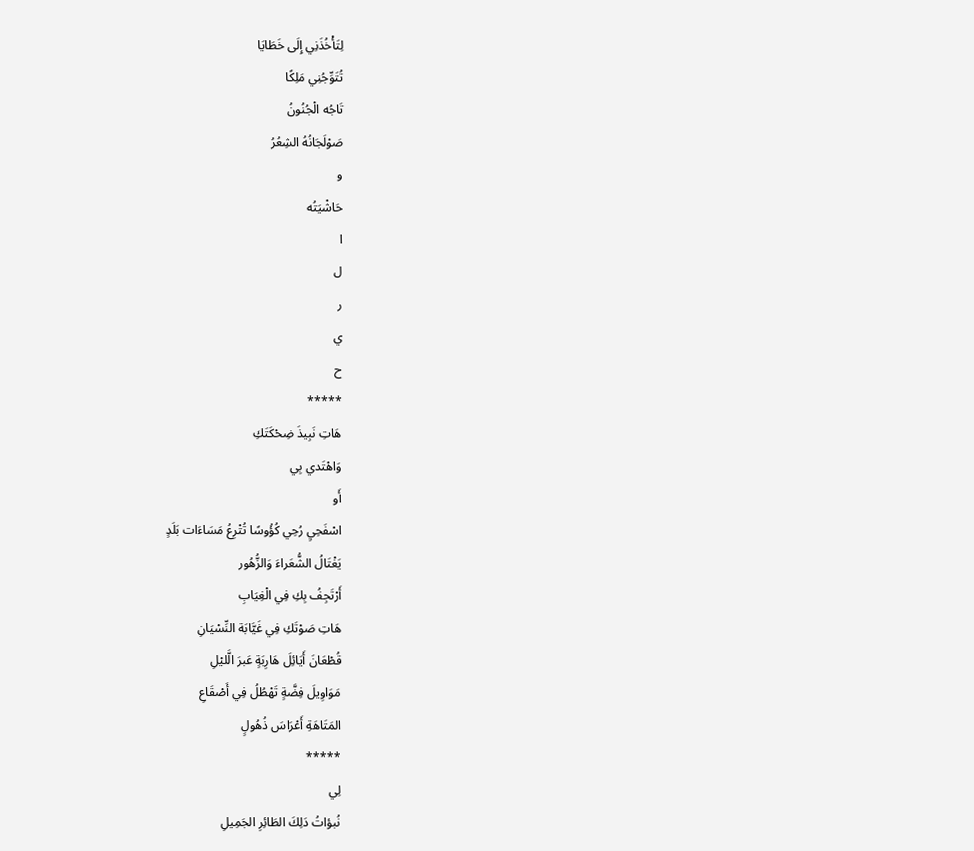لِتَأْخُذَنِي إِلَى خَطَايَا
تُتَوِّجُنِي مَلِكًا
تَاجُه الْجُنُونُ
صَوْلَجَانُهُ الشِعُرُ
و
حَاشْيَتُه
ا
ل
ر
ي
ح
*****
هَاتِ نَبِيذَ ضِحْكَتَكِ
وَاهْتَدي بِي
أَو
اسْفَحِيِ رُحِي كُؤُوسًا تُتْرِعُ مَسَاءَات بَلَدٍ
يَغْتَالُ الشُّعَراءَ وَالزُّهُور
أَرْتَجِفُ بِكِ فِي الْغِيَابِ
هَاتِ صَوْتَكِ فِي غَيَّابَة النِّسْيَانِ
قُطْعَانَ أَيَائِلَ هَارِبَةٍ عَبرَ الَّليْلِ
مَوَاوِيلَ فِضَّةٍ تَهْطُلُ فِي أَصْقَاعِ
المَتَاهَةِ أَعْرَاسَ ذُهُولٍ
*****
لِي
نُبؤاتُ دَلِكَ الطَائِرِ الجَمِيلِ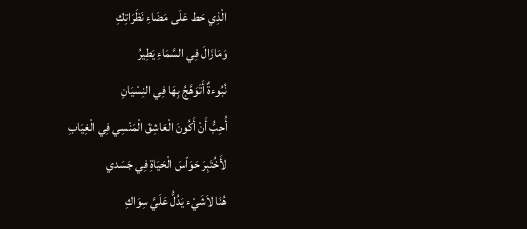الْذِي حَط عَلَى مَضَاءِ نَظَرَاتِكِ
وَمَازَالَ فِي السَّمَاءِ يَطِيرُ
نُبُوءةٌ أَتَوَهَّجُ بِهَا فِي النِسْيَانِ
أُحِبُّ أَنْ أَكُونَ الْعَاشِقَ الْمَنْسِي فِي الْغِيَابِ
لأَخُتَبِرَ حَوَاّسَ الْحَيَاةِ فِي جَسَدي
هُنَا لاَشَيْء يَدُلُّ عَلَيَّ سِوَاكِ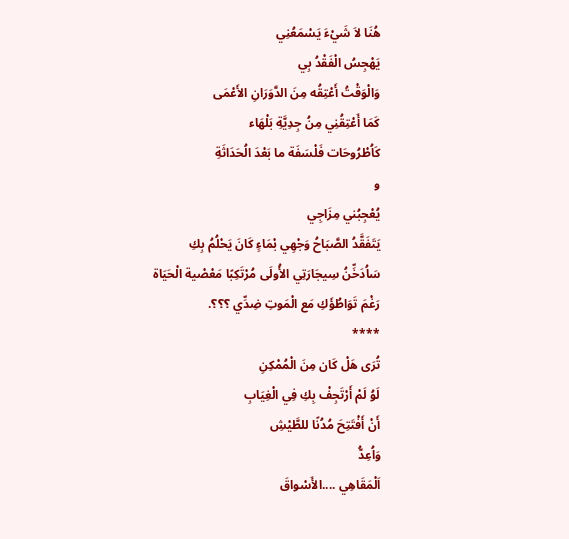هُنَا لاَ شَيْءَ يَسْمَعُنِي
يَهْجِسُ الْفَقْدُ بِي
وَالْوَقْتُ أَعْتِقُه مِنَ الدَّوَرَانِ الأَعْمَى
كَمَا أَعْتِقُنِي مِنُ جِدِيَّةِ بَلْهَاء
كَاُطْرُوحَات فَلْسَفَة ما بَعْدَ الُحَدَاثَةِ
و
يُعْجِبُني مِزَاجِي
يَتَفَقَّدُ الصَّبَاحُ وَجْهِي بْمَاءٍ كَانَ يَحْلُمُ بِكِ
سَاُدَخِّنُ سِيجَارَتِي الأُولَى مُرْتَكِبًا مَعْصْية الْحَيَاة
رَغْمَ تَوَاطُؤَكِ مَع الْمَوتِ ضِدِّي ؟؟؟.
****
تُرَى هَلْ كَان مِنَ الْمُمْكِنِ
لَوُ لَمْ أَرْتَجِفْ بِكِ فِي الْغِيَابِ
أَنْ أَفْتَتِحَ مُدُنًا للطَّيْشِ
وَاُعِدُّ
اَلْمَقَاهِي ....الأَسْواقَ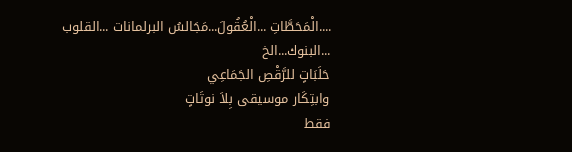....الْمَحَطَّاتِ ...الْعُقُولَ...مَجَالسُ البرلمانات ...القلوب ...البنوك...الخ
حَلَبَاتٍ للرَّقْصِ الجَمَاعِي
وابتِكَار موسيقى بِلاَ نوتَاتٍ
فقط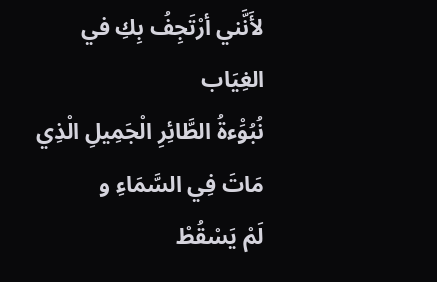لأَنَّني أرْتَجِفُ بِكِ في الغِيَاب
نُبُوَْءةُ الطَّائِرِ الْجَمِيلِ الْذِي مَاتَ فِي السَّمَاءِ و
لَمْ يَسْقُطْ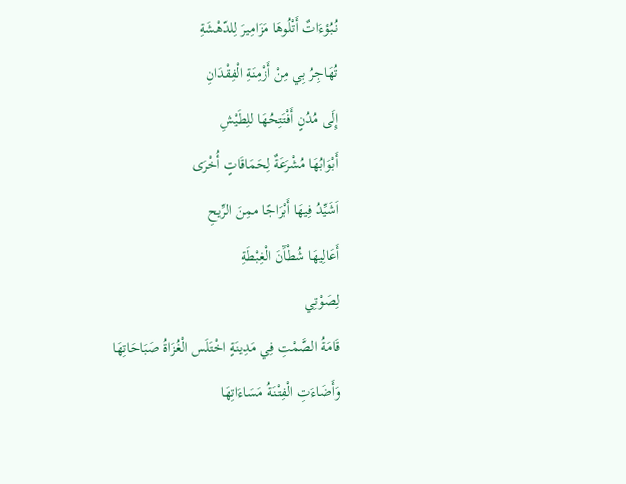نُبُؤءَاتٌ أَتْلُوهَا مَزَامِيرَ لِلدّهْشَةِ
تُهَاجِرُ بِي مِنْ أَزْمِنَةِ الْفِقْدَانِ
إِلَى مُدُنٍ أَفْتَتِحُهَا للِطَيْشِ
أَبْوَابُهَا مُشْرَعَةٌ لِحَمَاقَاتٍ أُخْرَى
اَشَيِّدُ فِيهَا أَبْرَاجًا ممِنَ الرِّيحِ
أَعَالِيهَا شُطْآَنَ الْغِبْطَةِ
لِصَوْتِي
قَامَةُ الصَّمْتِ فِي مَدِينَةٍ اخْتَلَس الْغُزَاةُ صَبَاحَاتِهَا
وَأَضَاءَتِ الْفِتْنَةُ مَسَاءَاتِهَا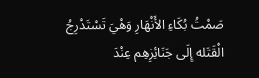صَمْتُ بُكَاءِ الأَنْهَارِ وَهْيَ تَسْتَدْرِجُ
الْقَتَله إِلَى جَنَائِزِهِم عِنْدَ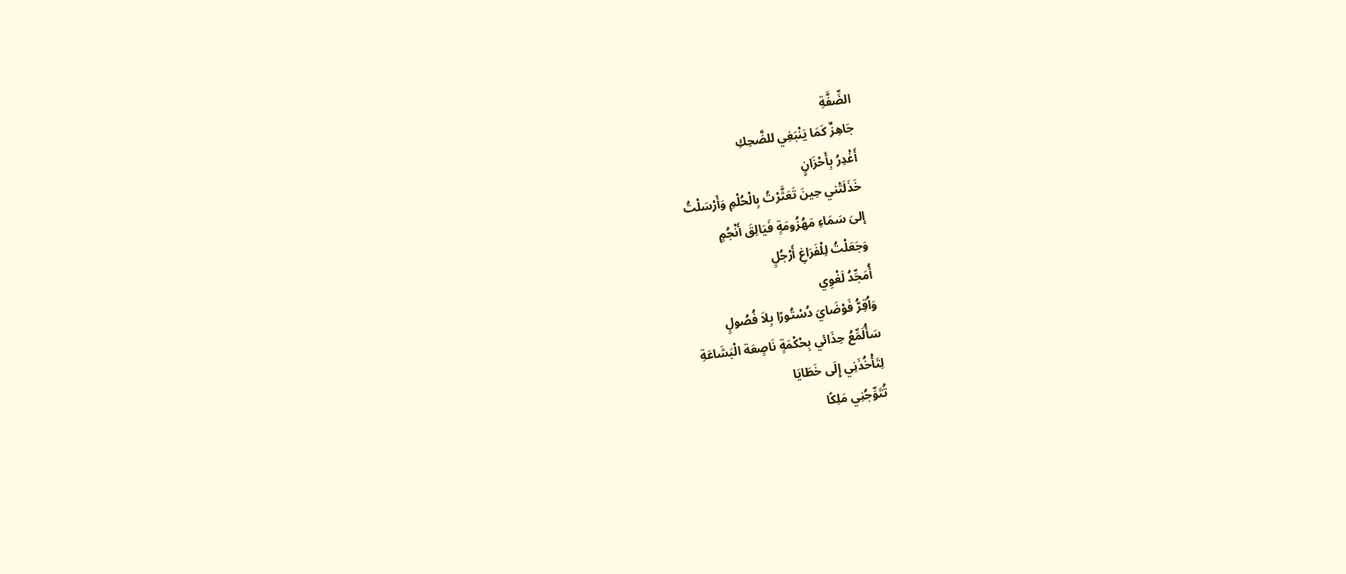الضِّفَّةِ
جَاهِزٌ كَمَا يَنْبَغِي للضَّحِكِ
أَغْدِرُ بِأَحْزَانٍِ
خَذَلَتْني حِينَ تَعَثَّرْتُ بِالْحُلْمِ وَأَرْسَلْتُ
إلىَ سَمَاءِ مَهُزُومَةٍ فَيَالِقَ أَنْجُمٍ
وَجَعَلْتُ لِلْفَرَاغِ أَرْجُلٍ
أُمَجِّدُ لَغْوِي
وَاُقِرُّ فَوْضَايَ دُسْتُورًا بِلاَ فُصُولٍ
سَأُلَمِّعُ حِذَائي بِحْكْمَةٍ نَاصٍعَة الْبَشَاعَةِ
لِتَأْخُذَنِي إِلَى خَطَايَا
تُتَوِّجُنِي مَلِكًا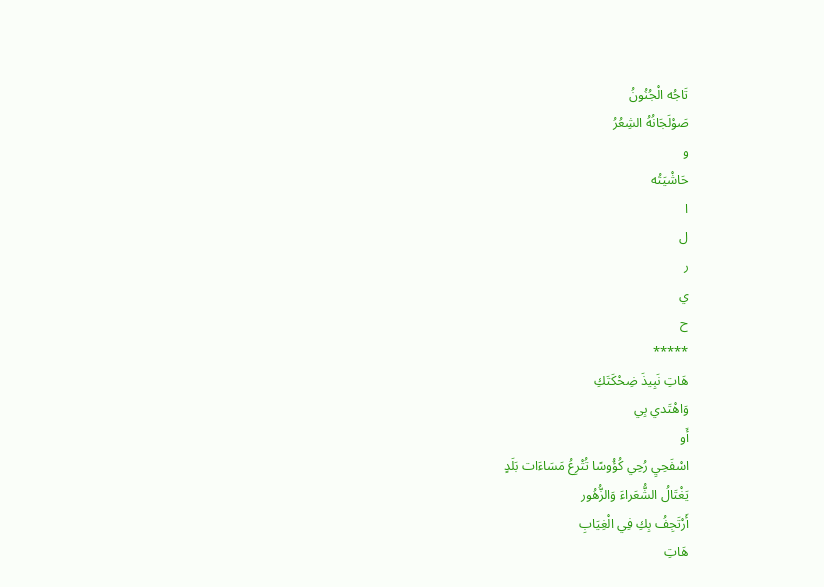تَاجُه الْجُنُونُ
صَوْلَجَانُهُ الشِعُرُ
و
حَاشْيَتُه
ا
ل
ر
ي
ح
*****
هَاتِ نَبِيذَ ضِحْكَتَكِ
وَاهْتَدي بِي
أَو
اسْفَحِيِ رُحِي كُؤُوسًا تُتْرِعُ مَسَاءَات بَلَدٍ
يَغْتَالُ الشُّعَراءَ وَالزُّهُور
أَرْتَجِفُ بِكِ فِي الْغِيَابِ
هَاتِ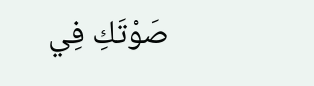صَوْتَكِ فِي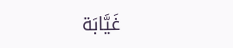غَيَّابَة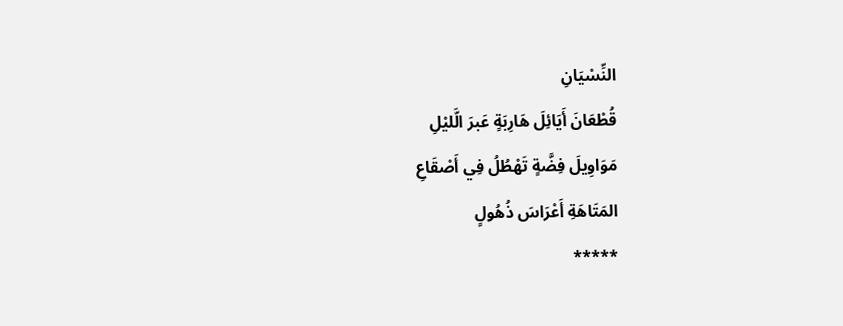النِّسْيَانِ
قُطْعَانَ أَيَائِلَ هَارِبَةٍ عَبرَ الَّليْلِ
مَوَاوِيلَ فِضَّةٍ تَهْطُلُ فِي أَصْقَاعِ
المَتَاهَةِ أَعْرَاسَ ذُهُولٍ
*****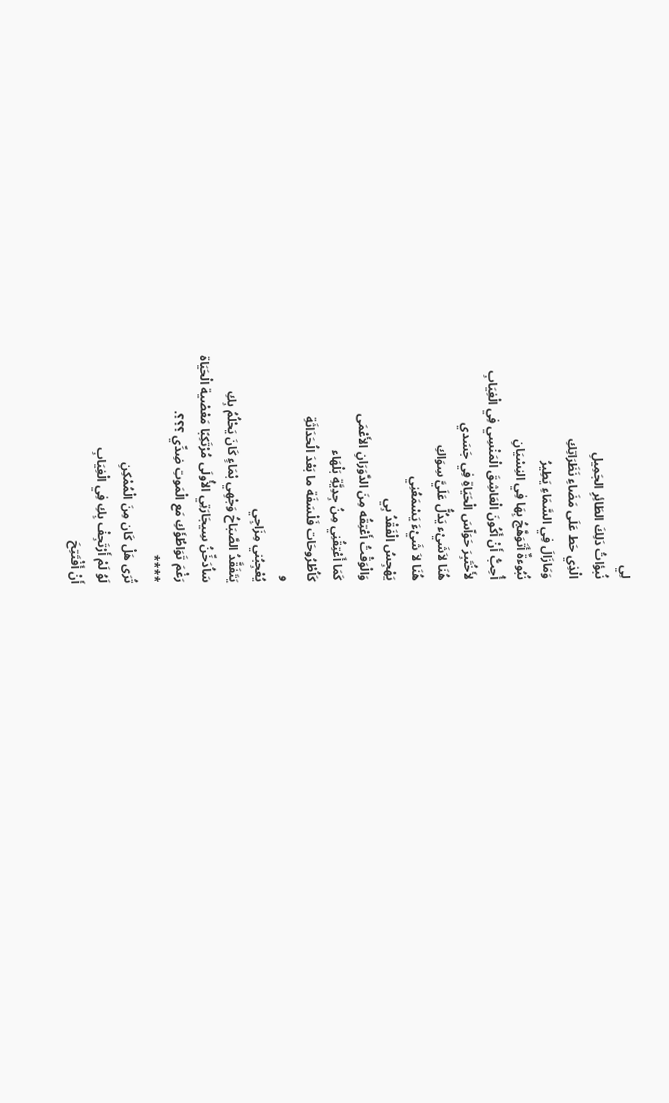لِي
نُبؤاتُ دَلِكَ الطَائِرِ الجَمِيلِ
الْذِي حَط عَلَى مَضَاءِ نَظَرَاتِكِ
وَمَازَالَ فِي السَّمَاءِ يَطِيرُ
نُبُوءةٌ أَتَوَهَّجُ بِهَا فِي النِسْيَانِ
أُحِبُّ أَنْ أَكُونَ الْعَاشِقَ الْمَنْسِي فِي الْغِيَابِ
لأَخُتَبِرَ حَوَاّسَ الْحَيَاةِ فِي جَسَدي
هُنَا لاَشَيْء يَدُلُّ عَلَيَّ سِوَاكِ
هُنَا لاَ شَيْءَ يَسْمَعُنِي
يَهْجِسُ الْفَقْدُ بِي
وَالْوَقْتُ أَعْتِقُه مِنَ الدَّوَرَانِ الأَعْمَى
كَمَا أَعْتِقُنِي مِنُ جِدِيَّةِ بَلْهَاء
كَاُطْرُوحَات فَلْسَفَة ما بَعْدَ الُحَدَاثَةِ
و
يُعْجِبُني مِزَاجِي
يَتَفَقَّدُ الصَّبَاحُ وَجْهِي بْمَاءٍ كَانَ يَحْلُمُ بِكِ
سَاُدَخِّنُ سِيجَارَتِي الأُولَى مُرْتَكِبًا مَعْصْية الْحَيَاة
رَغْمَ تَوَاطُؤَكِ مَع الْمَوتِ ضِدِّي ؟؟؟.
****
تُرَى هَلْ كَان مِنَ الْمُمْكِنِ
لَوُ لَمْ أَرْتَجِفْ بِكِ فِي الْغِيَابِ
أَنْ أَفْتَتِحَ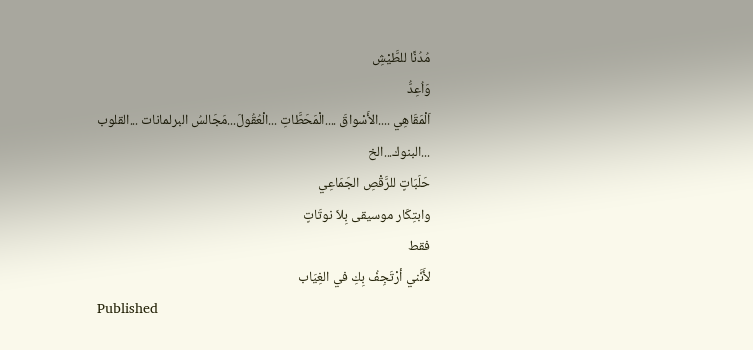مُدُنًا للطَّيْشِ
وَاُعِدُّ
اَلْمَقَاهِي ....الأَسْواقَ ....الْمَحَطَّاتِ ...الْعُقُولَ...مَجَالسُ البرلمانات ...القلوب ...البنوك...الخ
حَلَبَاتٍ للرَّقْصِ الجَمَاعِي
وابتِكَار موسيقى بِلاَ نوتَاتٍ
فقط
لأَنَّني أرْتَجِفُ بِكِ في الغِيَاب
Published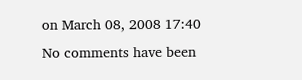on March 08, 2008 17:40
No comments have been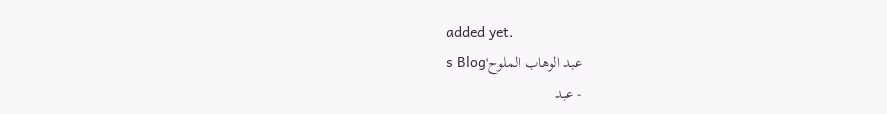added yet.
عبد الوهاب الملوح's Blog
- عبد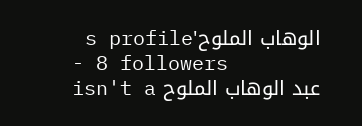الوهاب الملوح's profile
- 8 followers
عبد الوهاب الملوح isn't a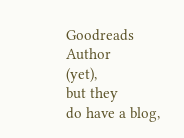Goodreads Author
(yet),
but they
do have a blog,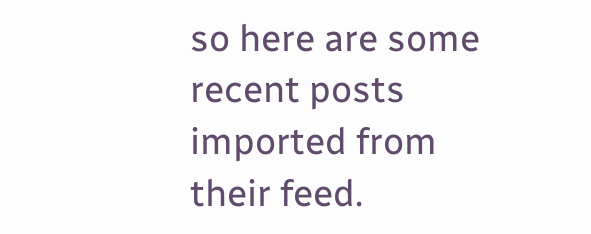so here are some recent posts imported from
their feed.